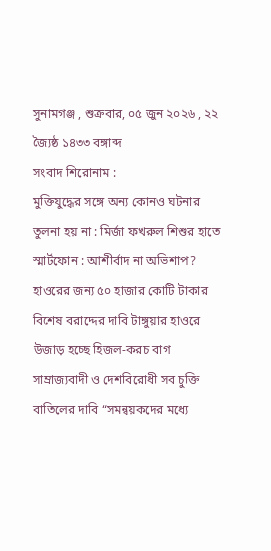সুনামগঞ্জ , শুক্রবার, ০৫ জুন ২০২৬ , ২২ জ্যৈষ্ঠ ১৪৩৩ বঙ্গাব্দ
সংবাদ শিরোনাম :
মুক্তিযুদ্ধের সঙ্গে অন্য কোনও ঘটনার তুলনা হয় না : মির্জা ফখরুল শিশুর হাতে স্মার্টফোন : আশীর্বাদ না অভিশাপ? হাওরের জন্য ৫০ হাজার কোটি টাকার বিশেষ বরাদ্দের দাবি টাঙ্গুয়ার হাওরে উজাড় হচ্ছে হিজল-করচ বাগ সাম্রাজ্যবাদী ও দেশবিরোধী সব চুক্তি বাতিলের দাবি “সমন্বয়কদের মধ্যে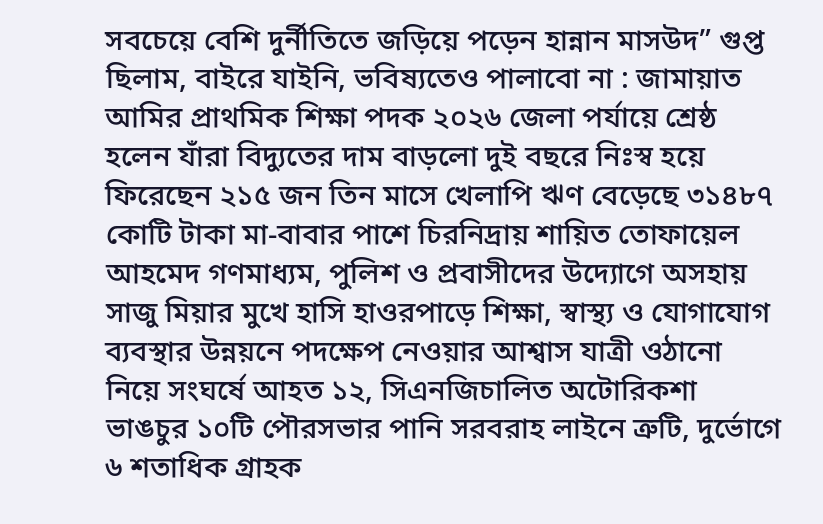সবচেয়ে বেশি দুর্নীতিতে জড়িয়ে পড়েন হান্নান মাসউদ” গুপ্ত ছিলাম, বাইরে যাইনি, ভবিষ্যতেও পালাবো না : জামায়াত আমির প্রাথমিক শিক্ষা পদক ২০২৬ জেলা পর্যায়ে শ্রেষ্ঠ হলেন যাঁরা বিদ্যুতের দাম বাড়লো দুই বছরে নিঃস্ব হয়ে ফিরেছেন ২১৫ জন তিন মাসে খেলাপি ঋণ বেড়েছে ৩১৪৮৭ কোটি টাকা মা-বাবার পাশে চিরনিদ্রায় শায়িত তোফায়েল আহমেদ গণমাধ্যম, পুলিশ ও প্রবাসীদের উদ্যোগে অসহায় সাজু মিয়ার মুখে হাসি হাওরপাড়ে শিক্ষা, স্বাস্থ্য ও যোগাযোগ ব্যবস্থার উন্নয়নে পদক্ষেপ নেওয়ার আশ্বাস যাত্রী ওঠানো নিয়ে সংঘর্ষে আহত ১২, সিএনজিচালিত অটোরিকশা ভাঙচুর ১০টি পৌরসভার পানি সরবরাহ লাইনে ত্রুটি, দুর্ভোগে ৬ শতাধিক গ্রাহক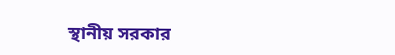স্থানীয় সরকার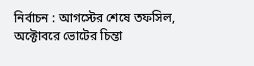নির্বাচন : আগস্টের শেষে তফসিল, অক্টোবরে ভোটের চিন্তা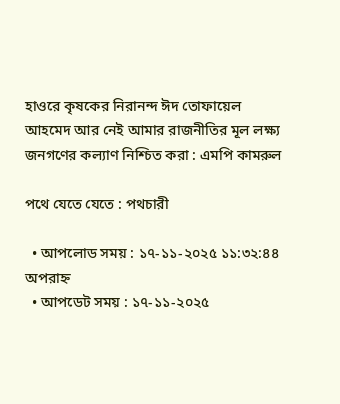হাওরে কৃষকের নিরানন্দ ঈদ তোফায়েল আহমেদ আর নেই আমার রাজনীতির মূল লক্ষ্য জনগণের কল্যাণ নিশ্চিত করা : এমপি কামরুল

পথে যেতে যেতে : পথচারী

  • আপলোড সময় : ১৭-১১-২০২৫ ১১:৩২:৪৪ অপরাহ্ন
  • আপডেট সময় : ১৭-১১-২০২৫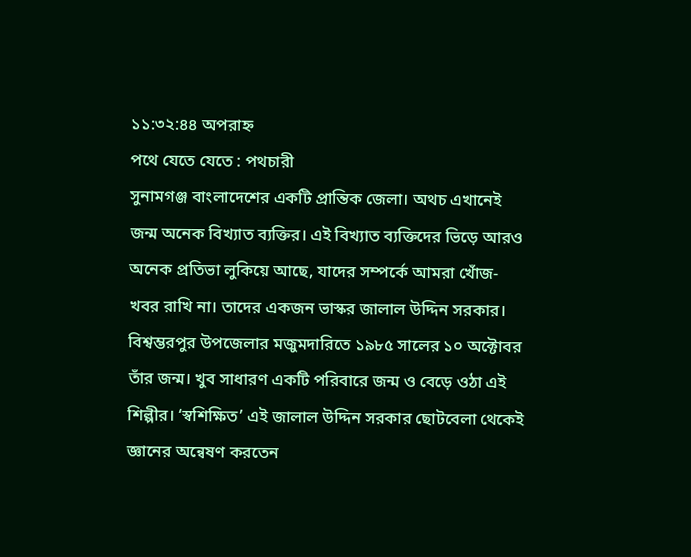১১:৩২:৪৪ অপরাহ্ন
পথে যেতে যেতে : পথচারী
সুনামগঞ্জ বাংলাদেশের একটি প্রান্তিক জেলা। অথচ এখানেই জন্ম অনেক বিখ্যাত ব্যক্তির। এই বিখ্যাত ব্যক্তিদের ভিড়ে আরও অনেক প্রতিভা লুকিয়ে আছে, যাদের সম্পর্কে আমরা খোঁজ-খবর রাখি না। তাদের একজন ভাস্কর জালাল উদ্দিন সরকার। বিশ্বম্ভরপুর উপজেলার মজুমদারিতে ১৯৮৫ সালের ১০ অক্টোবর তাঁর জন্ম। খুব সাধারণ একটি পরিবারে জন্ম ও বেড়ে ওঠা এই শিল্পীর। ‘স্বশিক্ষিত’ এই জালাল উদ্দিন সরকার ছোটবেলা থেকেই জ্ঞানের অন্বেষণ করতেন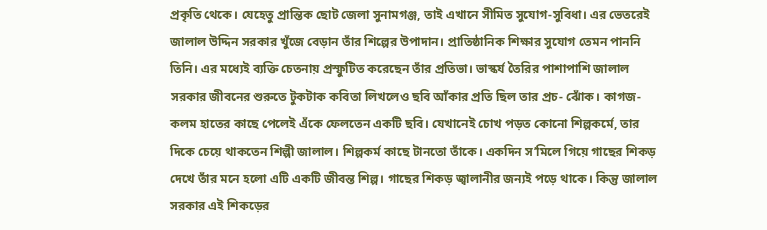প্রকৃতি থেকে। যেহেতু প্রান্তিক ছোট জেলা সুনামগঞ্জ, তাই এখানে সীমিত সুযোগ-সুবিধা। এর ভেতরেই জালাল উদ্দিন সরকার খুঁজে বেড়ান তাঁর শিল্পের উপাদান। প্রাতিষ্ঠানিক শিক্ষার সুযোগ তেমন পাননি তিনি। এর মধ্যেই ব্যক্তি চেতনায় প্রস্ফুটিত করেছেন তাঁর প্রতিভা। ভাস্কর্য তৈরির পাশাপাশি জালাল সরকার জীবনের শুরুতে টুকটাক কবিতা লিখলেও ছবি আঁকার প্রতি ছিল তার প্রচ- ঝোঁক। কাগজ-কলম হাতের কাছে পেলেই এঁকে ফেলতেন একটি ছবি। যেখানেই চোখ পড়ত কোনো শিল্পকর্মে, তার দিকে চেয়ে থাকতেন শিল্পী জালাল। শিল্পকর্ম কাছে টানতো তাঁকে। একদিন স’মিলে গিয়ে গাছের শিকড় দেখে তাঁর মনে হলো এটি একটি জীবন্ত শিল্প। গাছের শিকড় জ্বালানীর জন্যই পড়ে থাকে। কিন্তু জালাল সরকার এই শিকড়ের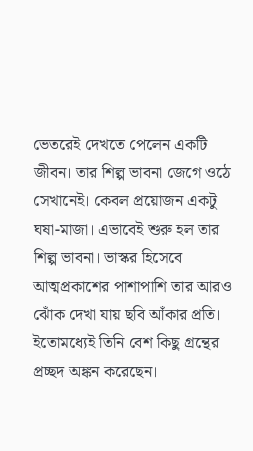ভেতরেই দেখতে পেলেন একটি জীবন। তার শিল্প ভাবনা জেগে ওঠে সেখানেই। কেবল প্রয়োজন একটু ঘষা-মাজা। এভাবেই শুরু হল তার শিল্প ভাবনা। ভাস্কর হিসেবে আত্মপ্রকাশের পাশাপাশি তার আরও ঝোঁক দেখা যায় ছবি আঁকার প্রতি। ইতোমধ্যেই তিনি বেশ কিছু গ্রন্থের প্রচ্ছদ অঙ্কন করেছেন।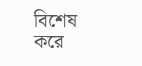বিশেষ করে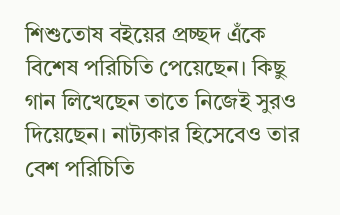শিশুতোষ বইয়ের প্রচ্ছদ এঁকে বিশেষ পরিচিতি পেয়েছেন। কিছু গান লিখেছেন তাতে নিজেই সুরও দিয়েছেন। নাট্যকার হিসেবেও তার বেশ পরিচিতি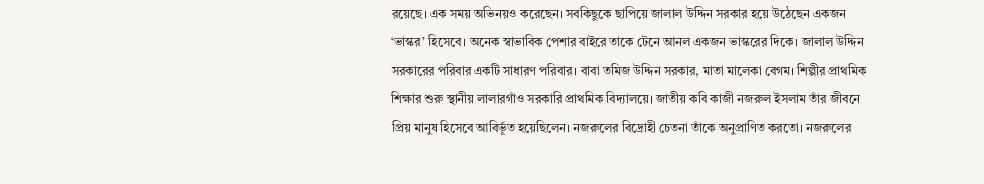রয়েছে। এক সময় অভিনয়ও করেছেন। সবকিছুকে ছাপিয়ে জালাল উদ্দিন সরকার হয়ে উঠেছেন একজন ‘ভাস্কর’ হিসেবে। অনেক স্বাভাবিক পেশার বাইরে তাকে টেনে আনল একজন ভাস্করের দিকে। জালাল উদ্দিন সরকারের পরিবার একটি সাধারণ পরিবার। বাবা তমিজ উদ্দিন সরকার, মাতা মালেকা বেগম। শিল্পীর প্রাথমিক শিক্ষার শুরু স্থানীয় লালারগাঁও সরকারি প্রাথমিক বিদ্যালয়ে। জাতীয় কবি কাজী নজরুল ইসলাম তাঁর জীবনে প্রিয় মানুষ হিসেবে আবির্ভূত হয়েছিলেন। নজরুলের বিদ্রোহী চেতনা তাঁকে অনুপ্রাণিত করতো। নজরুলের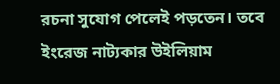রচনা সুযোগ পেলেই পড়তেন। তবে ইংরেজ নাট্যকার উইলিয়াম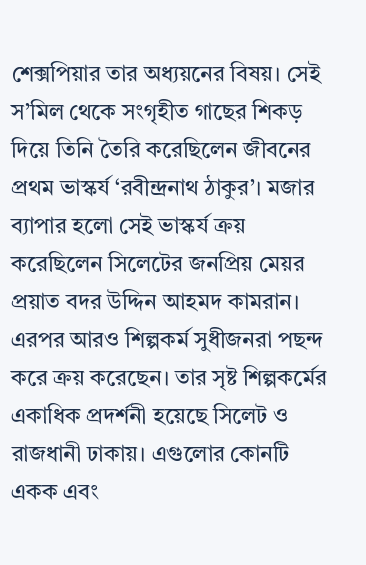শেক্সপিয়ার তার অধ্যয়নের বিষয়। সেই স’মিল থেকে সংগৃহীত গাছের শিকড় দিয়ে তিনি তৈরি করেছিলেন জীবনের প্রথম ভাস্কর্য ‘রবীন্দ্রনাথ ঠাকুর’। মজার ব্যাপার হলো সেই ভাস্কর্য ক্রয় করেছিলেন সিলেটের জনপ্রিয় মেয়র প্রয়াত বদর উদ্দিন আহমদ কামরান। এরপর আরও শিল্পকর্ম সুধীজনরা পছন্দ করে ক্রয় করেছেন। তার সৃষ্ট শিল্পকর্মের একাধিক প্রদর্শনী হয়েছে সিলেট ও রাজধানী ঢাকায়। এগুলোর কোনটি একক এবং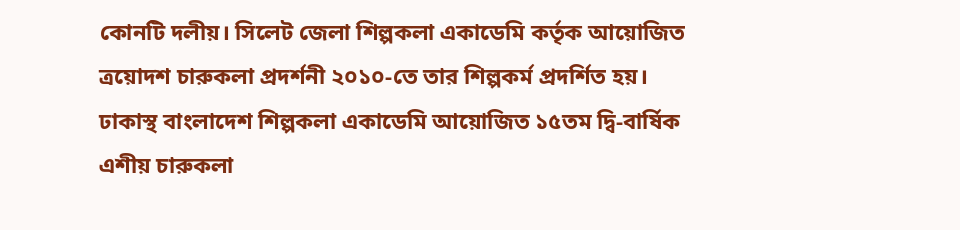কোনটি দলীয়। সিলেট জেলা শিল্পকলা একাডেমি কর্তৃক আয়োজিত ত্রয়োদশ চারুকলা প্রদর্শনী ২০১০-তে তার শিল্পকর্ম প্রদর্শিত হয়। ঢাকাস্থ বাংলাদেশ শিল্পকলা একাডেমি আয়োজিত ১৫তম দ্বি-বার্ষিক এশীয় চারুকলা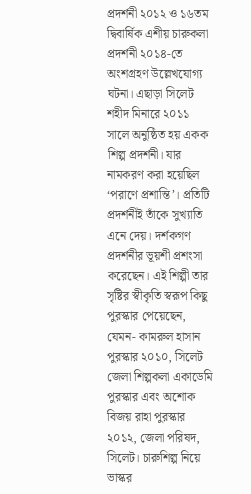প্রদর্শনী ২০১২ ও ১৬তম দ্বিবার্ষিক এশীয় চারুকলা প্রদর্শনী ২০১৪-তে অংশগ্রহণ উল্লেখযোগ্য ঘটনা। এছাড়া সিলেট শহীদ মিনারে ২০১১ সালে অনুষ্ঠিত হয় একক শিল্প প্রদর্শনী। যার নামকরণ করা হয়েছিল ‘পরাণে প্রশান্তি’। প্রতিটি প্রদর্শনীই তাঁকে সুখ্যাতি এনে দেয়। দর্শকগণ প্রদর্শনীর ভূয়শী প্রশংসা করেছেন। এই শিল্পী তার সৃষ্টির স্বীকৃতি স্বরূপ কিছু পুরস্কার পেয়েছেন, যেমন- কামরুল হাসান পুরস্কার ২০১০, সিলেট জেলা শিল্পকলা একাডেমি পুরস্কার এবং অশোক বিজয় রাহা পুরস্কার ২০১২, জেলা পরিষদ, সিলেট। চারুশিল্প নিয়ে ভাস্কর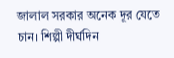জালাল সরকার অনেক দূর যেতে চান। শিল্পী দীর্ঘদিন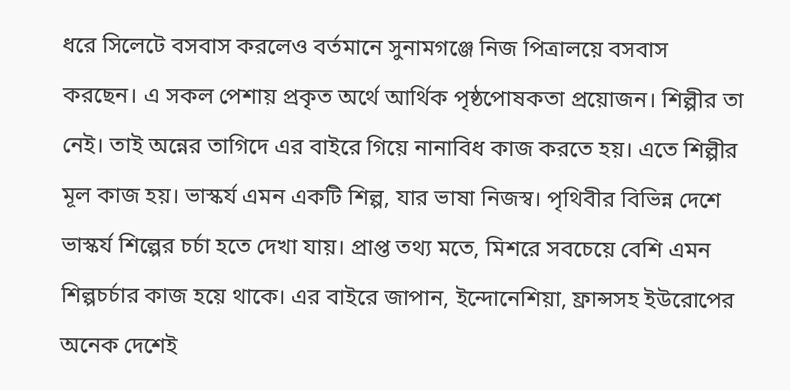ধরে সিলেটে বসবাস করলেও বর্তমানে সুনামগঞ্জে নিজ পিত্রালয়ে বসবাস করছেন। এ সকল পেশায় প্রকৃত অর্থে আর্থিক পৃষ্ঠপোষকতা প্রয়োজন। শিল্পীর তা নেই। তাই অন্নের তাগিদে এর বাইরে গিয়ে নানাবিধ কাজ করতে হয়। এতে শিল্পীর মূল কাজ হয়। ভাস্কর্য এমন একটি শিল্প, যার ভাষা নিজস্ব। পৃথিবীর বিভিন্ন দেশে ভাস্কর্য শিল্পের চর্চা হতে দেখা যায়। প্রাপ্ত তথ্য মতে, মিশরে সবচেয়ে বেশি এমন শিল্পচর্চার কাজ হয়ে থাকে। এর বাইরে জাপান, ইন্দোনেশিয়া, ফ্রান্সসহ ইউরোপের অনেক দেশেই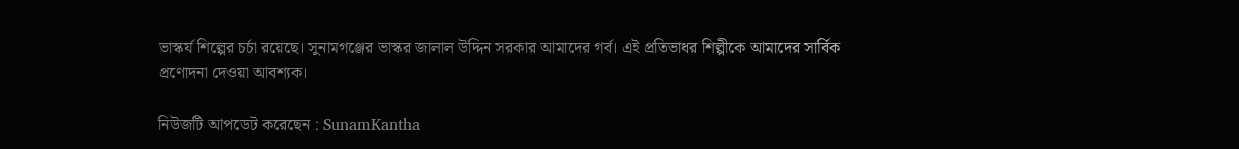ভাস্কর্য শিল্পের চর্চা রয়েছে। সুনামগঞ্জের ভাস্কর জালাল উদ্দিন সরকার আমাদের গর্ব। এই প্রতিভাধর শিল্পীকে আমাদের সার্বিক প্রণোদনা দেওয়া আবশ্যক।

নিউজটি আপডেট করেছেন : SunamKantha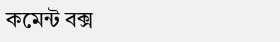কমেন্ট বক্স